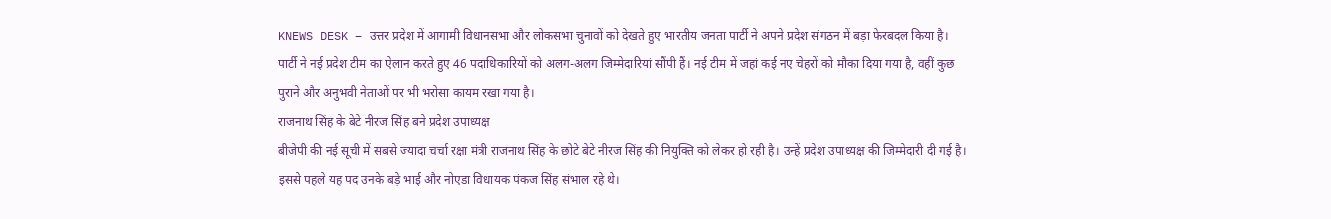KNEWS DESK – उत्तर प्रदेश में आगामी विधानसभा और लोकसभा चुनावों को देखते हुए भारतीय जनता पार्टी ने अपने प्रदेश संगठन में बड़ा फेरबदल किया है। पार्टी ने नई प्रदेश टीम का ऐलान करते हुए 46 पदाधिकारियों को अलग-अलग जिम्मेदारियां सौंपी हैं। नई टीम में जहां कई नए चेहरों को मौका दिया गया है, वहीं कुछ पुराने और अनुभवी नेताओं पर भी भरोसा कायम रखा गया है।
राजनाथ सिंह के बेटे नीरज सिंह बने प्रदेश उपाध्यक्ष
बीजेपी की नई सूची में सबसे ज्यादा चर्चा रक्षा मंत्री राजनाथ सिंह के छोटे बेटे नीरज सिंह की नियुक्ति को लेकर हो रही है। उन्हें प्रदेश उपाध्यक्ष की जिम्मेदारी दी गई है। इससे पहले यह पद उनके बड़े भाई और नोएडा विधायक पंकज सिंह संभाल रहे थे।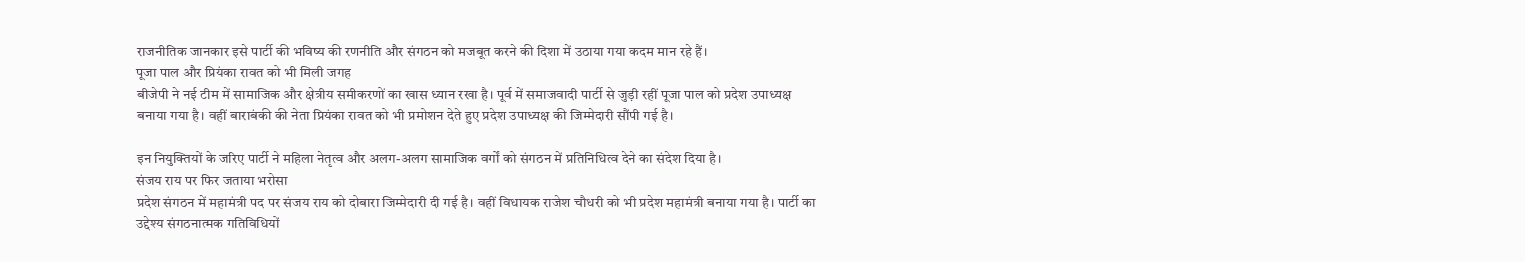राजनीतिक जानकार इसे पार्टी की भविष्य की रणनीति और संगठन को मजबूत करने की दिशा में उठाया गया कदम मान रहे हैं।
पूजा पाल और प्रियंका रावत को भी मिली जगह
बीजेपी ने नई टीम में सामाजिक और क्षेत्रीय समीकरणों का खास ध्यान रखा है। पूर्व में समाजवादी पार्टी से जुड़ी रहीं पूजा पाल को प्रदेश उपाध्यक्ष बनाया गया है। वहीं बाराबंकी की नेता प्रियंका रावत को भी प्रमोशन देते हुए प्रदेश उपाध्यक्ष की जिम्मेदारी सौंपी गई है।

इन नियुक्तियों के जरिए पार्टी ने महिला नेतृत्व और अलग-अलग सामाजिक वर्गों को संगठन में प्रतिनिधित्व देने का संदेश दिया है।
संजय राय पर फिर जताया भरोसा
प्रदेश संगठन में महामंत्री पद पर संजय राय को दोबारा जिम्मेदारी दी गई है। वहीं विधायक राजेश चौधरी को भी प्रदेश महामंत्री बनाया गया है। पार्टी का उद्देश्य संगठनात्मक गतिविधियों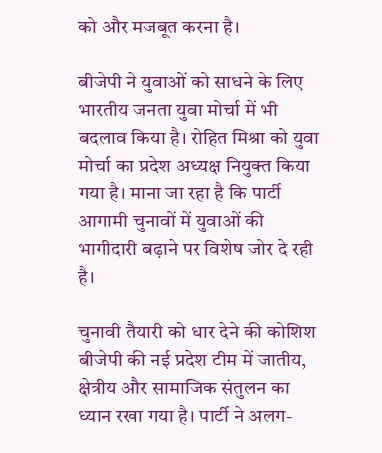को और मजबूत करना है।

बीजेपी ने युवाओं को साधने के लिए भारतीय जनता युवा मोर्चा में भी बदलाव किया है। रोहित मिश्रा को युवा मोर्चा का प्रदेश अध्यक्ष नियुक्त किया गया है। माना जा रहा है कि पार्टी आगामी चुनावों में युवाओं की भागीदारी बढ़ाने पर विशेष जोर दे रही है।

चुनावी तैयारी को धार देने की कोशिश
बीजेपी की नई प्रदेश टीम में जातीय, क्षेत्रीय और सामाजिक संतुलन का ध्यान रखा गया है। पार्टी ने अलग-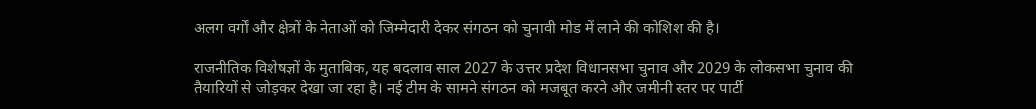अलग वर्गों और क्षेत्रों के नेताओं को जिम्मेदारी देकर संगठन को चुनावी मोड में लाने की कोशिश की है।

राजनीतिक विशेषज्ञों के मुताबिक, यह बदलाव साल 2027 के उत्तर प्रदेश विधानसभा चुनाव और 2029 के लोकसभा चुनाव की तैयारियों से जोड़कर देखा जा रहा है। नई टीम के सामने संगठन को मजबूत करने और जमीनी स्तर पर पार्टी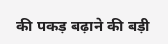की पकड़ बढ़ाने की बड़ी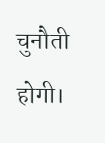चुनौती होगी।